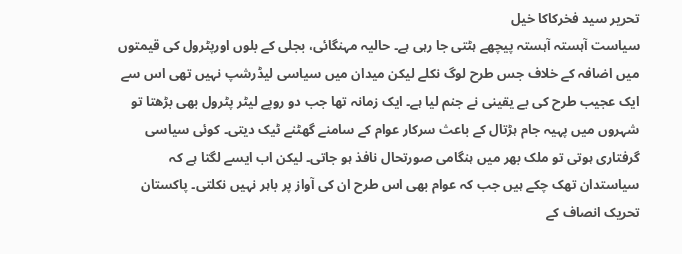تحریر سید فخرکاکا خیل
سیاست آہستہ آہستہ پیچھے ہٹتی جا رہی ہے۔ حالیہ مہنگائی، بجلی کے بلوں اورپٹرول کی قیمتوں میں اضافہ کے خلاف جس طرح لوگ نکلے لیکن میدان میں سیاسی لیڈرشپ نہیں تھی اس سے ایک عجیب طرح کی بے یقینی نے جنم لیا ہے۔ ایک زمانہ تھا جب دو روپے لیٹر پٹرول بھی بڑھتا تو شہروں میں پہیہ جام ہڑتال کے باعث سرکار عوام کے سامنے گھٹنے ٹیک دیتی۔ کوئی سیاسی گرفتاری ہوتی تو ملک بھر میں ہنگامی صورتحال نافذ ہو جاتی۔ لیکن اب ایسے لگتا ہے کہ سیاستدان تھک چکے ہیں جب کہ عوام بھی اس طرح ان کی آواز پر باہر نہیں نکلتی۔ پاکستان تحریک انصاف کے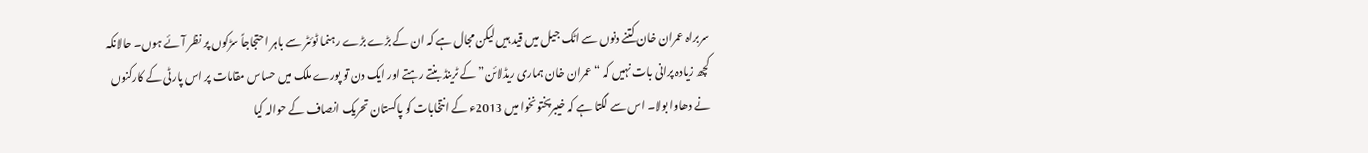سربراہ عمران خان کتنے دنوں سے اٹک جیل میں قید ہیں لیکن مجال ہے کہ ان کے بڑے بڑے رہنما ٹوئٹر سے باہر احتجاجاً سڑکوں پر نظر آئے ہوں۔ حالانکہ کچھ زیادہ پرانی بات نہیں کہ “عمران خان ہماری ریڈلائن” کے ٹرینڈ بنتے رہتے اور ایک دن تو پورے ملک میں حساس مقامات پر اس پارٹی کے کارکنوں نے دھاوا بولا۔ اس سے لگتا ہے کہ خیبرپختونخوا میں 2013ء کے انتخابات کو پاکستان تحریک انصاف کے حوالہ کیا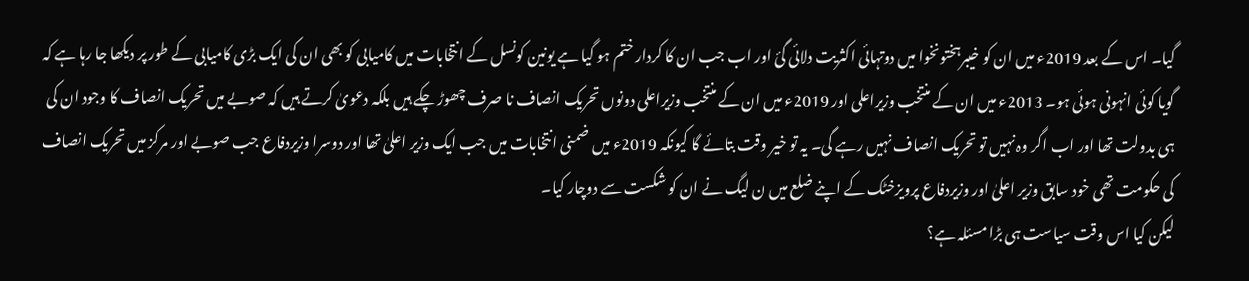گیا۔ اس کے بعد 2019ء میں ان کو خیبرہختونخوا میں دوتہائی اکثریت دلائی گئ اور اب جب ان کا کردار ختم ہو گیا ہے یونین کونسل کے انتخابات میں کامیابی کو بھی ان کی ایک بڑی کامیابی کے طور پر دیکھا جا رہا ہے کہ گویا کوئی انہونی ہوئی ہو۔ 2013ء میں ان کے منتخب وزیراعلی اور 2019ء میں ان کے منتخب وزیراعلی دونوں تحریک انصاف نا صرف چھوڑ چکے ہیں بلکہ دعویٰ کرتے ہیں کہ صوبے میں تحریک انصاف کا وجود ان کی ہی بدولت تھا اور اب اگر وہ نہیں تو تحریک انصاف نہیں رہے گی۔ یہ تو خیر وقت بتائے گا کیونکہ 2019ء میں ضمنی انتخابات میں جب ایک وزیر اعلیٰ تھا اور دوسرا وزیردفاع جب صوبے اور مرکز میں تحریک انصاف کی حکومت تھی خود سابق وزیر اعلیٰ اور وزیردفاع پرویزخٹک کے اپنے ضلع میں ن لیگ نے ان کو شکست سے دوچار کیا۔
لیکن کیا اس وقت سیاست ہی بڑا مسئلہ ہے؟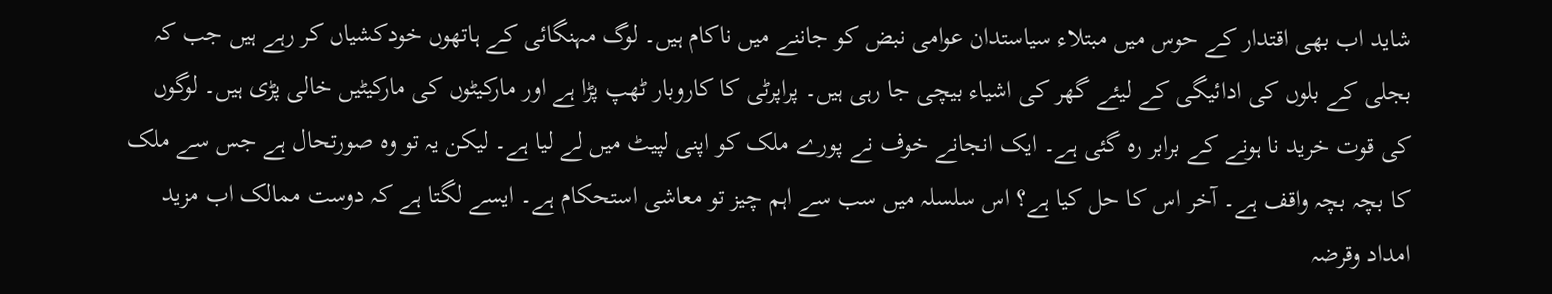شاید اب بھی اقتدار کے حوس میں مبتلاء سیاستدان عوامی نبض کو جاننے میں ناکام ہیں۔ لوگ مہنگائی کے ہاتھوں خودکشیاں کر رہے ہیں جب کہ بجلی کے بلوں کی ادائیگی کے لیئے گھر کی اشیاء بیچی جا رہی ہیں۔ پراپرٹی کا کاروبار ٹھپ پڑا ہے اور مارکیٹوں کی مارکیٹیں خالی پڑی ہیں۔ لوگوں کی قوت خرید نا ہونے کے برابر رہ گئی ہے۔ ایک انجانے خوف نے پورے ملک کو اپنی لپیٹ میں لے لیا ہے۔ لیکن یہ تو وہ صورتحال ہے جس سے ملک کا بچہ بچہ واقف ہے۔ آخر اس کا حل کیا ہے؟ اس سلسلہ میں سب سے اہم چیز تو معاشی استحکام ہے۔ ایسے لگتا ہے کہ دوست ممالک اب مزید امداد وقرضہ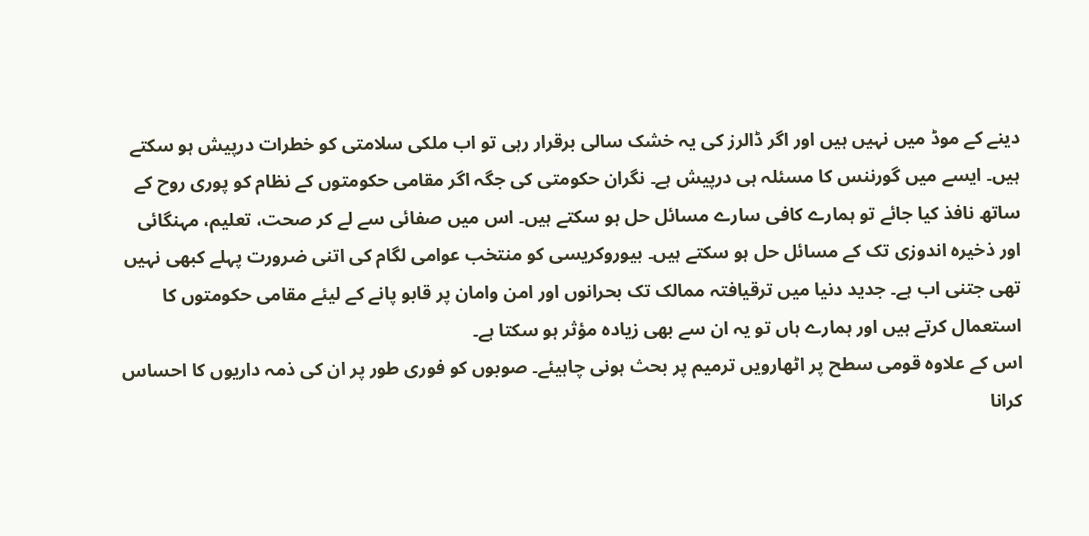دینے کے موڈ میں نہیں ہیں اور اگر ڈالرز کی یہ خشک سالی برقرار رہی تو اب ملکی سلامتی کو خطرات درپیش ہو سکتے ہیں۔ ایسے میں گورننس کا مسئلہ ہی درپیش ہے۔ نگران حکومتی کی جگہ اگر مقامی حکومتوں کے نظام کو پوری روح کے ساتھ نافذ کیا جائے تو ہمارے کافی سارے مسائل حل ہو سکتے ہیں۔ اس میں صفائی سے لے کر صحت، تعلیم، مہنگائی اور ذخیرہ اندوزی تک کے مسائل حل ہو سکتے ہیں۔ بیوروکریسی کو منتخب عوامی لگام کی اتنی ضرورت پہلے کبھی نہیں تھی جتنی اب ہے۔ جدید دنیا میں ترقیافتہ ممالک تک بحرانوں اور امن وامان پر قابو پانے کے لیئے مقامی حکومتوں کا استعمال کرتے ہیں اور ہمارے ہاں تو یہ ان سے بھی زیادہ مؤثر ہو سکتا ہے۔
اس کے علاوہ قومی سطح پر اٹھارویں ترمیم پر بحث ہونی چاہیئے۔ صوبوں کو فوری طور پر ان کی ذمہ داریوں کا احساس کرانا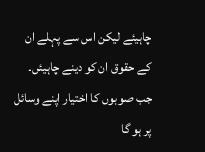چاہیئے لیکن اس سے پہلے ان کے حقوق ان کو دینے چاہیئں۔ جب صوبوں کا اختیار اپنے وسائل پر ہو گا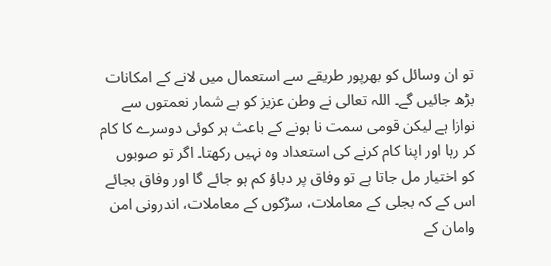تو ان وسائل کو بھرپور طریقے سے استعمال میں لانے کے امکانات بڑھ جائیں گے۔ اللہ تعالی نے وطن عزیز کو بے شمار نعمتوں سے نوازا ہے لیکن قومی سمت نا ہونے کے باعث ہر کوئی دوسرے کا کام کر رہا اور اپنا کام کرنے کی استعداد وہ نہیں رکھتا۔ اگر تو صوبوں کو اختیار مل جاتا ہے تو وفاق پر دباؤ کم ہو جائے گا اور وفاق بجائے اس کے کہ بجلی کے معاملات، سڑکوں کے معاملات، اندرونی امن وامان کے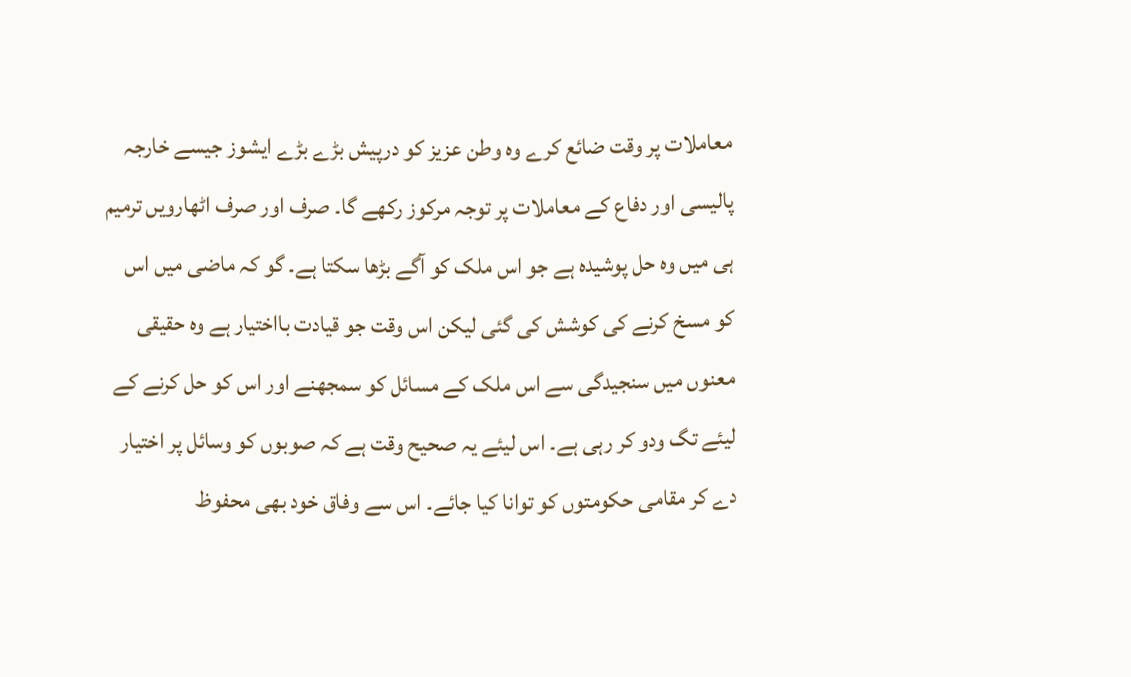معاملات پر وقت ضائع کرے وہ وطن عزیز کو درپیش بڑے بڑے ایشوز جیسے خارجہ پالیسی اور دفاع کے معاملات پر توجہ مرکوز رکھے گا۔ صرف اور صرف اٹھارویں ترمیم ہی میں وہ حل پوشیدہ ہے جو اس ملک کو آگے بڑھا سکتا ہے۔ گو کہ ماضی میں اس کو مسخ کرنے کی کوشش کی گئی لیکن اس وقت جو قیادت بااختیار ہے وہ حقیقی معنوں میں سنجیدگی سے اس ملک کے مسائل کو سمجھنے اور اس کو حل کرنے کے لیئے تگ ودو کر رہی ہے۔ اس لیئے یہ صحیح وقت ہے کہ صوبوں کو وسائل پر اختیار دے کر مقامی حکومتوں کو توانا کیا جائے۔ اس سے وفاق خود بھی محفوظ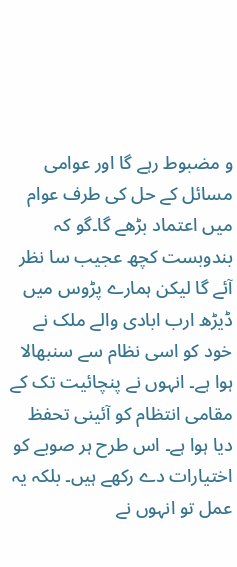و مضبوط رہے گا اور عوامی مسائل کے حل کی طرف عوام میں اعتماد بڑھے گا۔گو کہ بندوبست کچھ عجیب سا نظر آئے گا لیکن ہمارے پڑوس میں ڈیڑھ ارب ابادی والے ملک نے خود کو اسی نظام سے سنبھالا ہوا ہے۔ انہوں نے پنچائیت تک کے مقامی انتظام کو آئینی تحفظ دیا ہوا ہے۔ اس طرح ہر صوبے کو اختیارات دے رکھے ہیں۔ بلکہ یہ عمل تو انہوں نے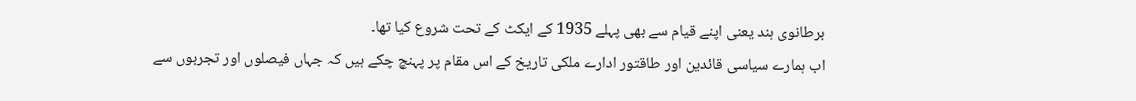برطانوی ہند یعنی اپنے قیام سے بھی پہلے 1935 کے ایکٹ کے تحت شروع کیا تھا۔
اب ہمارے سیاسی قائدین اور طاقتور ادارے ملکی تاریخ کے اس مقام پر پہنچ چکے ہیں کہ جہاں فیصلوں اور تجربوں سے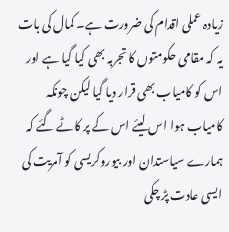زیادہ عملی اقدام کی ضرورت ہے۔ کمال کی بات یہ کہ مقامی حکومتوں کا تجربہ بھی کیا گیا ہے اور اس کو کامیاب بھی قرار دیا گیا لیکن چونکہ کامیاب ہوا اس لیئے اس کے پر کاٹے گئے کہ ہمارے سیاستدان اور بیوروکریسی کو آمریت کی ایسی عادت پڑ چکی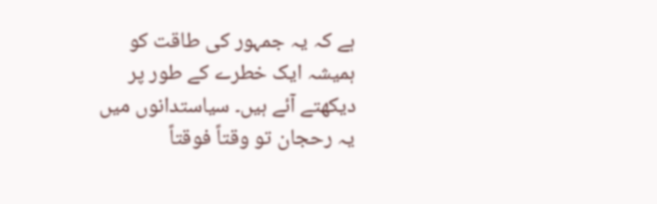ہے کہ یہ جمہور کی طاقت کو ہمیشہ ایک خطرے کے طور پر دیکھتے آئے ہیں۔ سیاستدانوں میں یہ رحجان تو وقتاً فوقتاً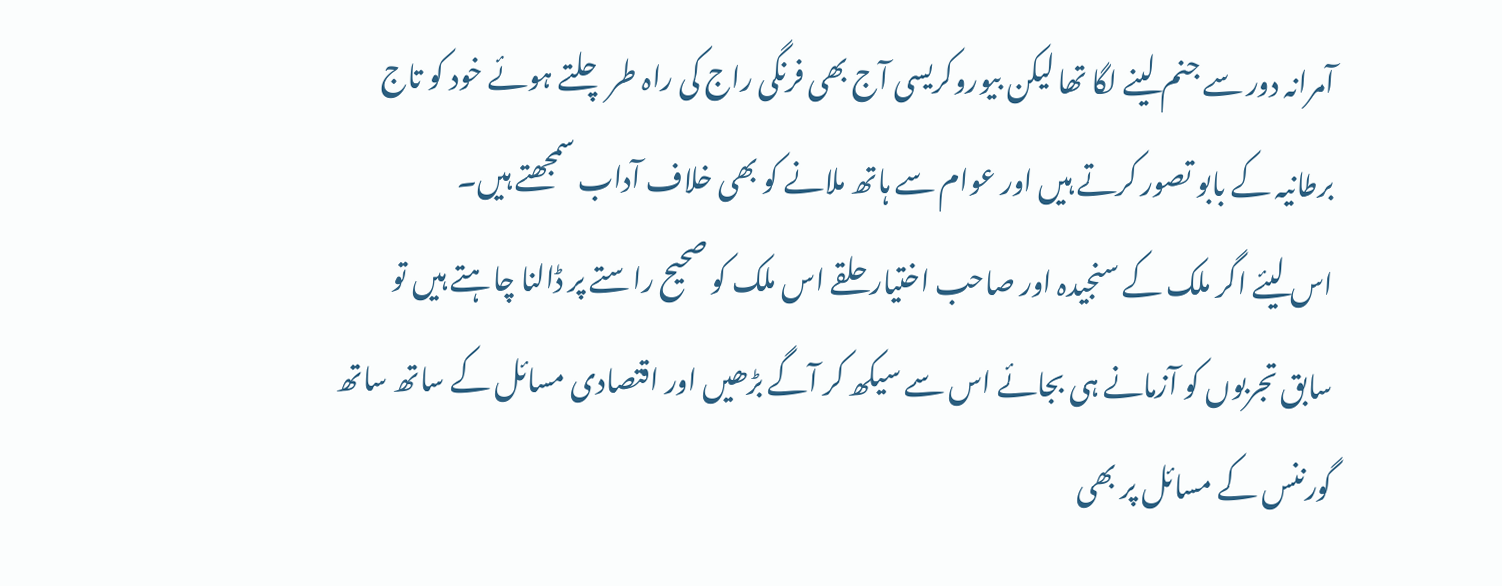آمرانہ دور سے جنم لینے لگا تھا لیکن بیوروکریسی آج بھی فرنگی راج کی راہ طر چلتے ہوئے خود کو تاج برطانیہ کے بابو تصور کرتے ہیں اور عوام سے ہاتھ ملانے کو بھی خلاف آداب سمجھتے ہیں۔
اس لیئے اگر ملک کے سنجیدہ اور صاحب اختیار حلقے اس ملک کو صحیح راستے پر ڈالنا چاہتے ہیں تو سابق تجربوں کو آزمانے ہی بجائے اس سے سیکھ کر آگے بڑھیں اور اقتصادی مسائل کے ساتھ ساتھ گورننس کے مسائل پر بھی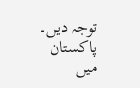توجہ دیں۔
پاکستان میں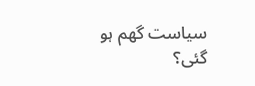سیاست گھم ہو گئی؟